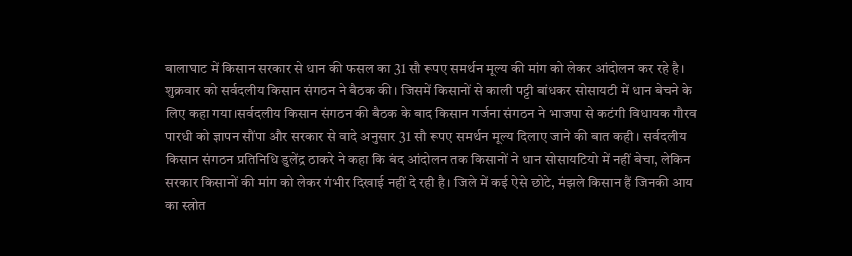बालाघाट में किसान सरकार से धान की फसल का 31 सौ रूपए समर्थन मूल्य की मांग को लेकर आंदोलन कर रहे है। शुक्रवार को सर्वदलीय किसान संगठन ने बैठक की। जिसमें किसानों से काली पट्टी बांधकर सोसायटी में धान बेचने के लिए कहा गया।सर्वदलीय किसान संगठन की बैठक के बाद किसान गर्जना संगठन ने भाजपा से कटंगी विधायक गौरव पारधी को ज्ञापन सौंपा और सरकार से वादे अनुसार 31 सौ रूपए समर्थन मूल्य दिलाए जाने की बात कही। सर्वदलीय किसान संगठन प्रतिनिधि डुलेंद्र ठाकरे ने कहा कि बंद आंदोलन तक किसानों ने धान सोसायटियो में नहीं बेचा, लेकिन सरकार किसानों की मांग को लेकर गंभीर दिखाई नहीं दे रही है। जिले में कई ऐसे छोटे, मंझले किसान हैं जिनकी आय का स्त्रोत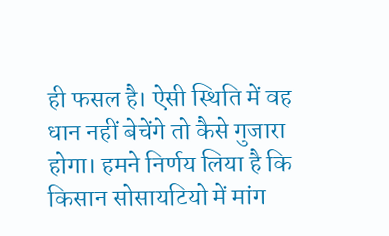ही फसल है। ऐसी स्थिति में वह धान नहीं बेचेंगे तो कैसे गुजारा होगा। हमने निर्णय लिया है कि किसान सोसायटियो में मांग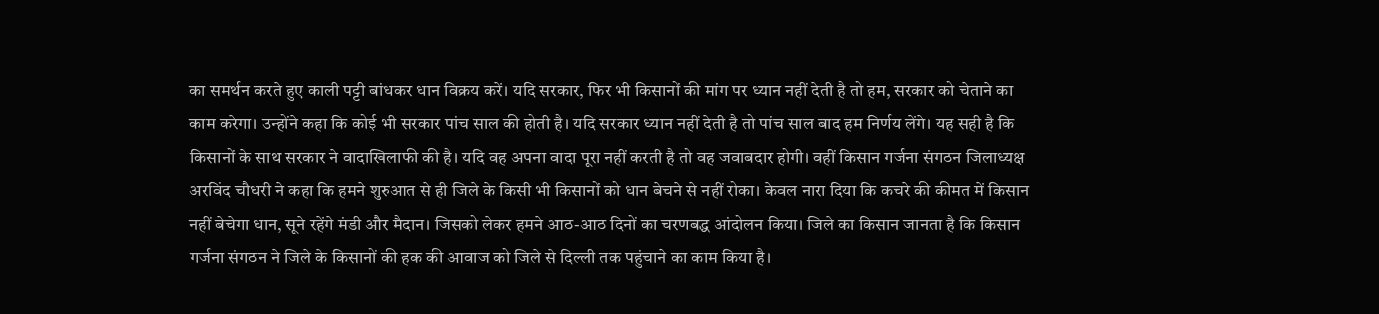का समर्थन करते हुए काली पट्टी बांधकर धान विक्रय करें। यदि सरकार, फिर भी किसानों की मांग पर ध्यान नहीं देती है तो हम, सरकार को चेताने का काम करेगा। उन्होंने कहा कि कोई भी सरकार पांच साल की होती है। यदि सरकार ध्यान नहीं देती है तो पांच साल बाद हम निर्णय लेंगे। यह सही है कि किसानों के साथ सरकार ने वादाखिलाफी की है। यदि वह अपना वादा पूरा नहीं करती है तो वह जवाबदार होगी। वहीं किसान गर्जना संगठन जिलाध्यक्ष अरविंद चौधरी ने कहा कि हमने शुरुआत से ही जिले के किसी भी किसानों को धान बेचने से नहीं रोका। केवल नारा दिया कि कचरे की कीमत में किसान नहीं बेचेगा धान, सूने रहेंगे मंडी और मैदान। जिसको लेकर हमने आठ-आठ दिनों का चरणबद्ध आंदोलन किया। जिले का किसान जानता है कि किसान गर्जना संगठन ने जिले के किसानों की हक की आवाज को जिले से दिल्ली तक पहुंचाने का काम किया है।